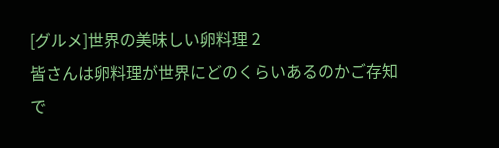[グルメ]世界の美味しい卵料理 2
皆さんは卵料理が世界にどのくらいあるのかご存知で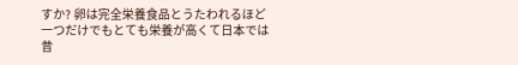すか? 卵は完全栄養食品とうたわれるほど一つだけでもとても栄養が高くて日本では昔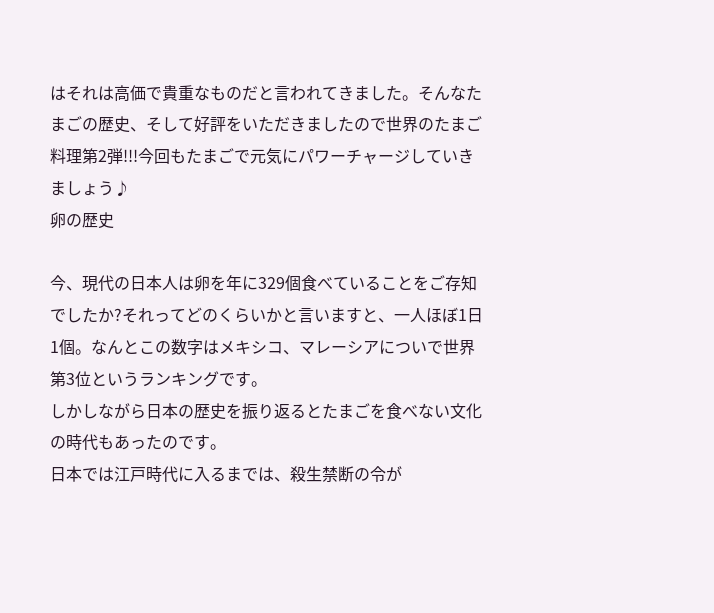はそれは高価で貴重なものだと言われてきました。そんなたまごの歴史、そして好評をいただきましたので世界のたまご料理第2弾!!!今回もたまごで元気にパワーチャージしていきましょう♪
卵の歴史

今、現代の日本人は卵を年に329個食べていることをご存知でしたか?それってどのくらいかと言いますと、一人ほぼ1日1個。なんとこの数字はメキシコ、マレーシアについで世界第3位というランキングです。
しかしながら日本の歴史を振り返るとたまごを食べない文化の時代もあったのです。
日本では江戸時代に入るまでは、殺生禁断の令が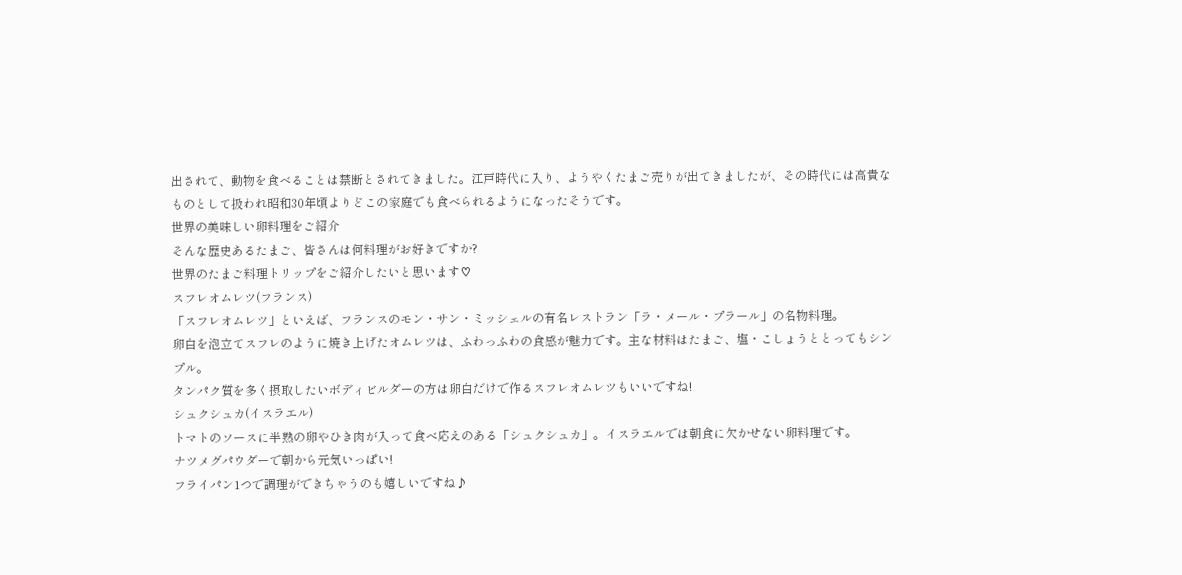出されて、動物を食べることは禁断とされてきました。江戸時代に入り、ようやくたまご売りが出てきましたが、その時代には高貴なものとして扱われ昭和30年頃よりどこの家庭でも食べられるようになったそうです。
世界の美味しい卵料理をご紹介
そんな歴史あるたまご、皆さんは何料理がお好きですか?
世界のたまご料理トリップをご紹介したいと思います♡
スフレオムレツ(フランス)
「スフレオムレツ」といえば、フランスのモン・サン・ミッシェルの有名レストラン「ラ・メール・プラール」の名物料理。
卵白を泡立てスフレのように焼き上げたオムレツは、ふわっふわの食感が魅力です。主な材料はたまご、塩・こしょうととってもシンプル。
タンパク質を多く摂取したいボディビルダーの方は卵白だけで作るスフレオムレツもいいですね!
シュクシュカ(イスラエル)
トマトのソースに半熟の卵やひき肉が入って食べ応えのある「シュクシュカ」。イスラエルでは朝食に欠かせない卵料理です。
ナツメグパウダーで朝から元気いっぱい!
フライパン1つで調理ができちゃうのも嬉しいですね♪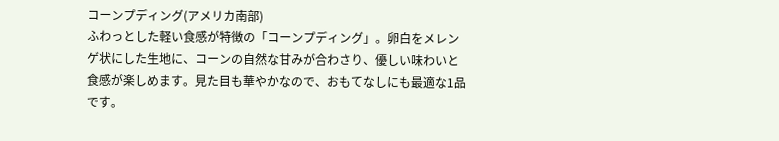コーンプディング(アメリカ南部)
ふわっとした軽い食感が特徴の「コーンプディング」。卵白をメレンゲ状にした生地に、コーンの自然な甘みが合わさり、優しい味わいと食感が楽しめます。見た目も華やかなので、おもてなしにも最適な1品です。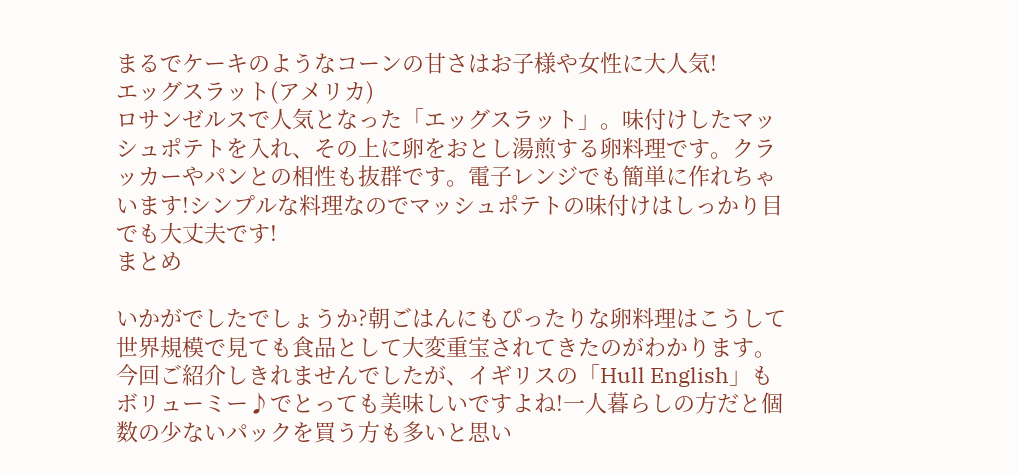まるでケーキのようなコーンの甘さはお子様や女性に大人気!
エッグスラット(アメリカ)
ロサンゼルスで人気となった「エッグスラット」。味付けしたマッシュポテトを入れ、その上に卵をおとし湯煎する卵料理です。クラッカーやパンとの相性も抜群です。電子レンジでも簡単に作れちゃいます!シンプルな料理なのでマッシュポテトの味付けはしっかり目でも大丈夫です!
まとめ

いかがでしたでしょうか?朝ごはんにもぴったりな卵料理はこうして世界規模で見ても食品として大変重宝されてきたのがわかります。今回ご紹介しきれませんでしたが、イギリスの「Hull English」もボリューミー♪でとっても美味しいですよね!一人暮らしの方だと個数の少ないパックを買う方も多いと思い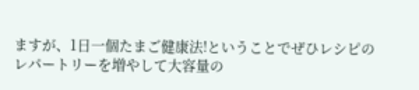ますが、1日一個たまご健康法!ということでぜひレシピのレパートリーを増やして大容量の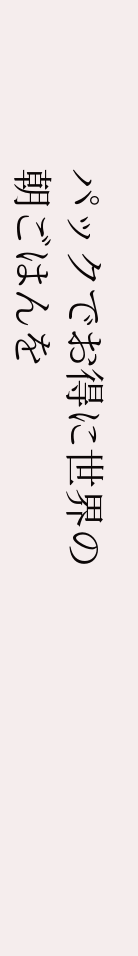パックでお得に世界の朝ごはんを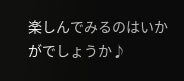楽しんでみるのはいかがでしょうか♪